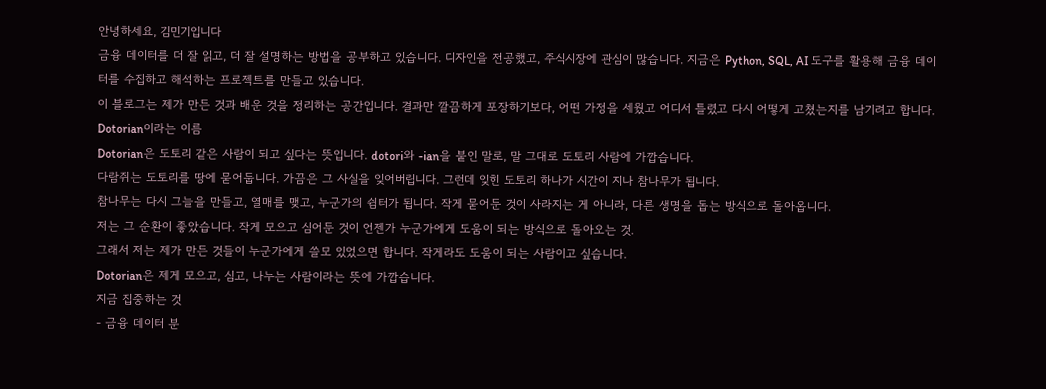안녕하세요, 김민기입니다
금융 데이터를 더 잘 읽고, 더 잘 설명하는 방법을 공부하고 있습니다. 디자인을 전공했고, 주식시장에 관심이 많습니다. 지금은 Python, SQL, AI 도구를 활용해 금융 데이터를 수집하고 해석하는 프로젝트를 만들고 있습니다.
이 블로그는 제가 만든 것과 배운 것을 정리하는 공간입니다. 결과만 깔끔하게 포장하기보다, 어떤 가정을 세웠고 어디서 틀렸고 다시 어떻게 고쳤는지를 남기려고 합니다.
Dotorian이라는 이름
Dotorian은 도토리 같은 사람이 되고 싶다는 뜻입니다. dotori와 -ian을 붙인 말로, 말 그대로 도토리 사람에 가깝습니다.
다람쥐는 도토리를 땅에 묻어둡니다. 가끔은 그 사실을 잊어버립니다. 그런데 잊힌 도토리 하나가 시간이 지나 참나무가 됩니다.
참나무는 다시 그늘을 만들고, 열매를 맺고, 누군가의 쉼터가 됩니다. 작게 묻어둔 것이 사라지는 게 아니라, 다른 생명을 돕는 방식으로 돌아옵니다.
저는 그 순환이 좋았습니다. 작게 모으고 심어둔 것이 언젠가 누군가에게 도움이 되는 방식으로 돌아오는 것.
그래서 저는 제가 만든 것들이 누군가에게 쓸모 있었으면 합니다. 작게라도 도움이 되는 사람이고 싶습니다.
Dotorian은 제게 모으고, 심고, 나누는 사람이라는 뜻에 가깝습니다.
지금 집중하는 것
- 금융 데이터 분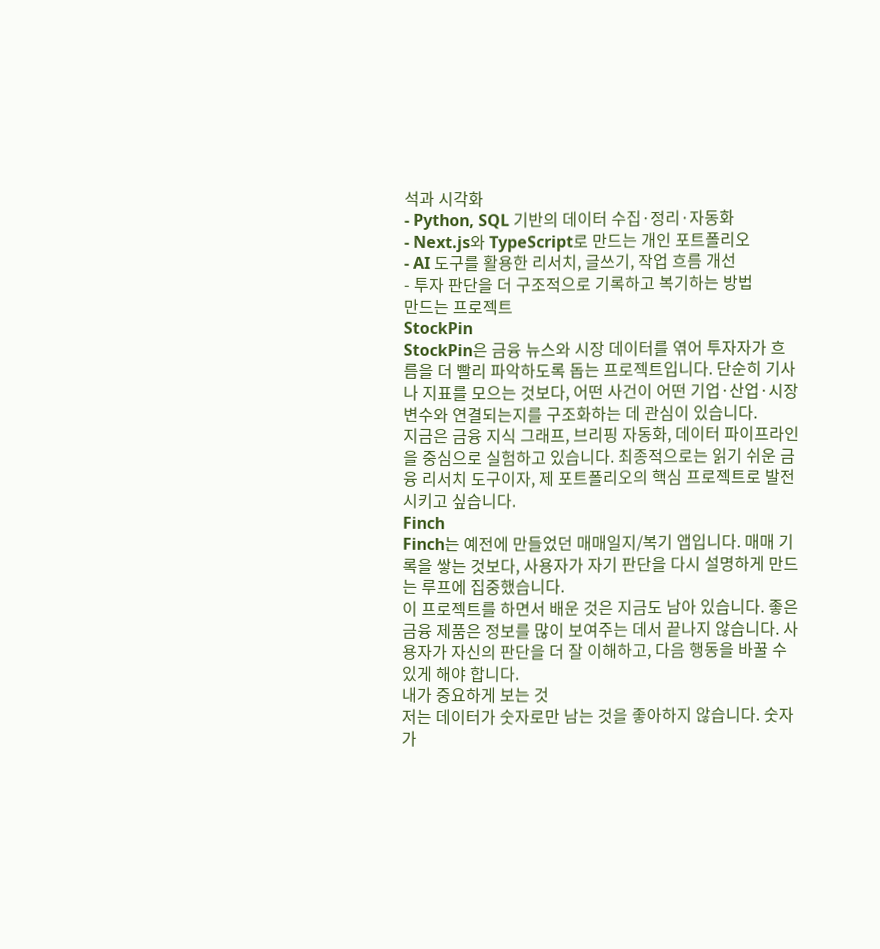석과 시각화
- Python, SQL 기반의 데이터 수집·정리·자동화
- Next.js와 TypeScript로 만드는 개인 포트폴리오
- AI 도구를 활용한 리서치, 글쓰기, 작업 흐름 개선
- 투자 판단을 더 구조적으로 기록하고 복기하는 방법
만드는 프로젝트
StockPin
StockPin은 금융 뉴스와 시장 데이터를 엮어 투자자가 흐름을 더 빨리 파악하도록 돕는 프로젝트입니다. 단순히 기사나 지표를 모으는 것보다, 어떤 사건이 어떤 기업·산업·시장 변수와 연결되는지를 구조화하는 데 관심이 있습니다.
지금은 금융 지식 그래프, 브리핑 자동화, 데이터 파이프라인을 중심으로 실험하고 있습니다. 최종적으로는 읽기 쉬운 금융 리서치 도구이자, 제 포트폴리오의 핵심 프로젝트로 발전시키고 싶습니다.
Finch
Finch는 예전에 만들었던 매매일지/복기 앱입니다. 매매 기록을 쌓는 것보다, 사용자가 자기 판단을 다시 설명하게 만드는 루프에 집중했습니다.
이 프로젝트를 하면서 배운 것은 지금도 남아 있습니다. 좋은 금융 제품은 정보를 많이 보여주는 데서 끝나지 않습니다. 사용자가 자신의 판단을 더 잘 이해하고, 다음 행동을 바꿀 수 있게 해야 합니다.
내가 중요하게 보는 것
저는 데이터가 숫자로만 남는 것을 좋아하지 않습니다. 숫자가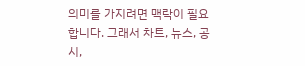의미를 가지려면 맥락이 필요합니다. 그래서 차트, 뉴스, 공시,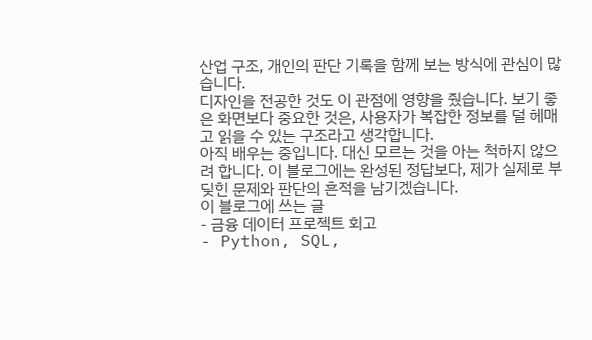산업 구조, 개인의 판단 기록을 함께 보는 방식에 관심이 많습니다.
디자인을 전공한 것도 이 관점에 영향을 줬습니다. 보기 좋은 화면보다 중요한 것은, 사용자가 복잡한 정보를 덜 헤매고 읽을 수 있는 구조라고 생각합니다.
아직 배우는 중입니다. 대신 모르는 것을 아는 척하지 않으려 합니다. 이 블로그에는 완성된 정답보다, 제가 실제로 부딪힌 문제와 판단의 흔적을 남기겠습니다.
이 블로그에 쓰는 글
- 금융 데이터 프로젝트 회고
- Python, SQL,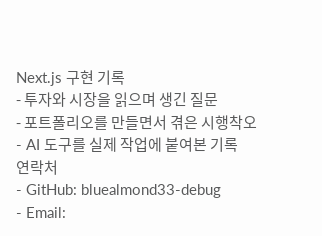Next.js 구현 기록
- 투자와 시장을 읽으며 생긴 질문
- 포트폴리오를 만들면서 겪은 시행착오
- AI 도구를 실제 작업에 붙여본 기록
연락처
- GitHub: bluealmond33-debug
- Email: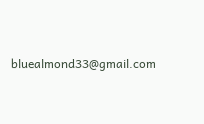bluealmond33@gmail.com